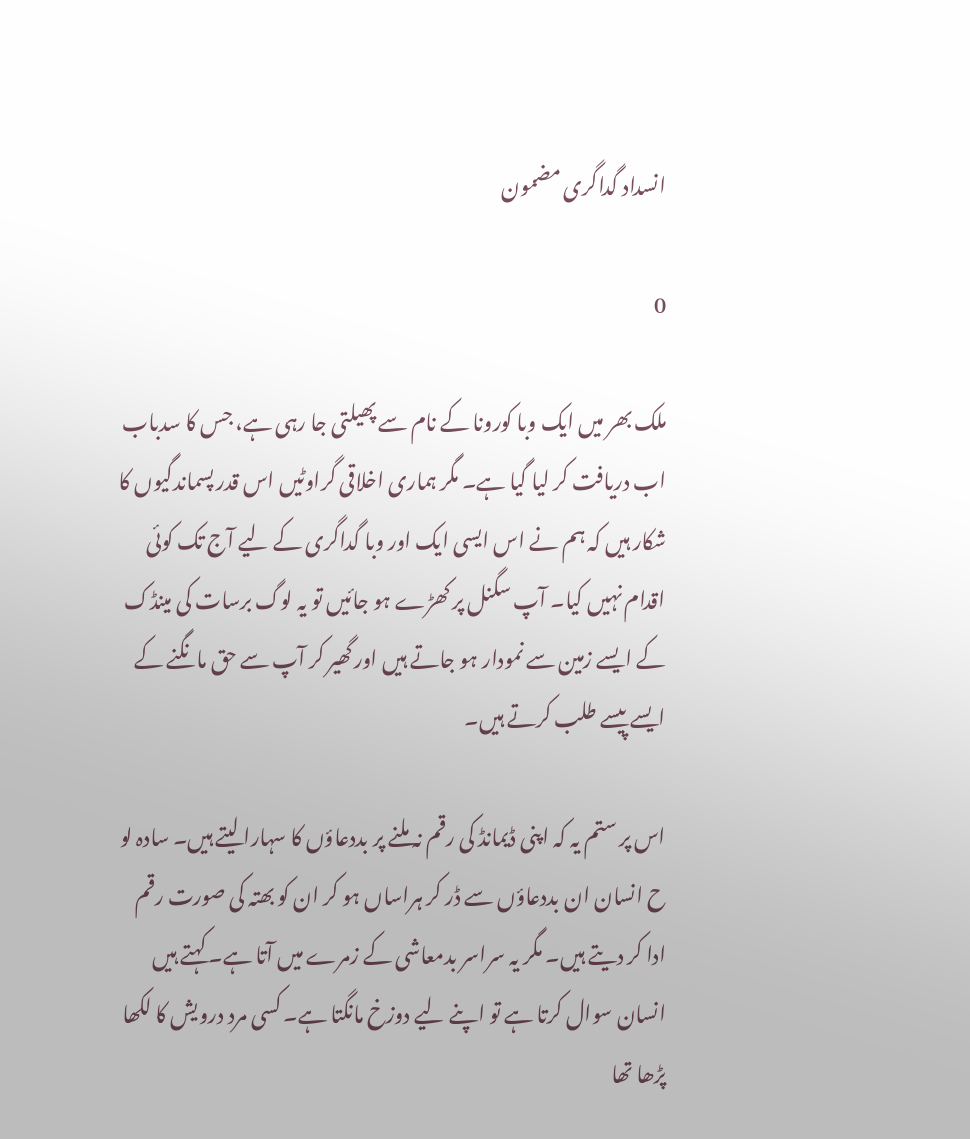انسداد گداگری مضمون

0

ملک بھر میں ایک وبا کورونا کے نام سے پھیلتی جا رہی ہے، جس کا سدباب اب دریافت کر لیا گیا ہے۔ مگر ہماری اخلاقی گراوٹیں اس قدر پسماندگیوں کا شکار ہیں کہ ہم نے اس ایسی ایک اور وبا گداگری کے لیے آج تک کوئی اقدام نہیں کیا۔ آپ سگنل پر کھڑے ہو جائیں تو یہ لوگ برسات کی مینڈک کے ایسے زمین سے نمودار ہو جاتے ہیں اور گھیر کر آپ سے حق مانگنے کے ایسے پیسے طلب کرتے ہیں۔

اس پر ستم یہ کہ اپنی ڈیمانڈ کی رقم نہ ملنے پر بددعاؤں کا سہارا لیتے ہیں۔ سادہ لو ح انسان ان بددعاؤں سے ڈر کر ہراساں ہو کر ان کو بھتہ کی صورت رقم ادا کر دیتے ہیں۔ مگر یہ سراسر بدمعاشی کے زمرے میں آتا ہے۔ کہتے ہیں انسان سوال کرتا ہے تو اپنے لیے دوزخ مانگتا ہے۔ کسی مرد درویش کا لکھا پڑھا تھا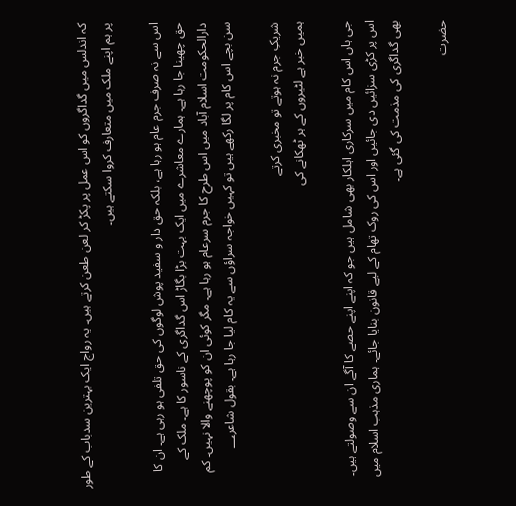کہ اندلس میں گداگروں کو اس عمل پر پکڑ کر لعن طعن کرتے ہیں۔ یہ رواج ایک بہترین سدباب کے طور پر ہم اپنے ملک میں متعارف کروا سکتے ہیں۔

اس سے نہ صرف جرم عام ہو رہا ہے، بلکہ حق دار و سفید پوش لوگوں کی حق تلفی ہو رہی ہے۔ ان کا حق چھینا جا رہا ہے۔ ہمارے معاشرے میں ایک بہت بڑا بگاڑ اس گداگری کے ناسور کا ہے۔ ملک کے دارالحکومت اسلام آباد میں اس طرح کا جرم سرعام ہو رہا ہے۔ مگر کوئی ان کو پوچھنے والا نہیں۔ کم سن بچے اس کام پر لگا رکھے ہیں تو کہیں خواجہ سراؤں سے یہ کام لیا جا رہا ہے۔ بقول شاعر؀

شریکِ جرم نہ ہوتے تو مخبری کرتے
ہمیں خبر ہے لٹیروں کے ہر ٹھکانے کی

جی ہاں اس کام میں سرکاری اہلکار بھی شامل ہیں جو کہ اپنے اپنے حصے کا آگے ان سے وصولتے ہیں۔ اس پر کڑی سزائیں دی جائیں اور اس کی روک تھام کے لیے قانون بنایا جائے۔ ہماری مذہب اسلام میں بھی گداگری کی مذمت کی گئی ہے۔

حضرت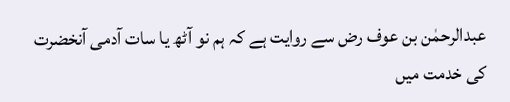عبدالرحمٰن بن عوف رض سے روایت ہے کہ ہم نو آٹھ یا سات آدمی آنخضرت کی خدمت میں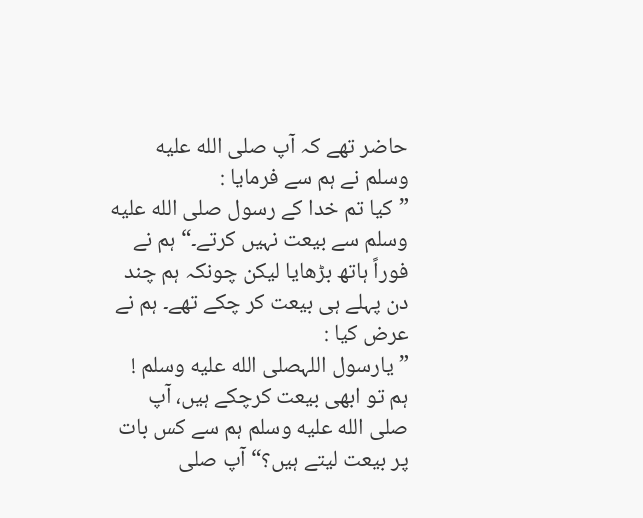حاضر تھے کہ آپ صلى الله عليه وسلم نے ہم سے فرمایا :
”کیا تم خدا کے رسول صلى الله عليه وسلم سے بیعت نہیں کرتے۔“ ہم نے فوراً ہاتھ بڑھایا لیکن چونکہ ہم چند دن پہلے ہی بیعت کر چکے تھے۔ ہم نے عرض کیا :
”یارسول اللہصلى الله عليه وسلم ! ہم تو ابھی بیعت کرچکے ہیں، آپ صلى الله عليه وسلم ہم سے کس بات پر بیعت لیتے ہیں؟“ آپ صلى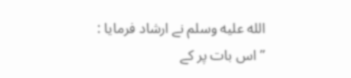الله عليه وسلم نے ارشاد فرمایا :
”اس بات پر کے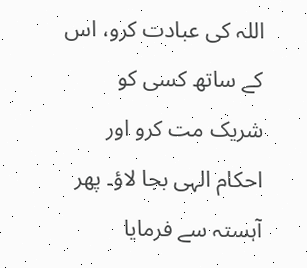اللہ کی عبادت کرو، اس کے ساتھ کسی کو شریک مت کرو اور احکام الہی بجا لاؤ۔ پھر آہستہ سے فرمایا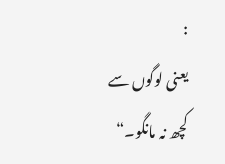:
یعنی لوگوں سے کچھ نہ مانگو۔“